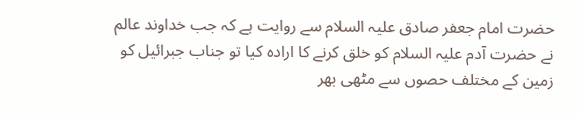حضرت امام جعفر صادق علیہ السلام سے روایت ہے کہ جب خداوند عالم نے حضرت آدم علیہ السلام کو خلق کرنے کا ارادہ کیا تو جناب جبرائیل کو زمین کے مختلف حصوں سے مٹھی بھر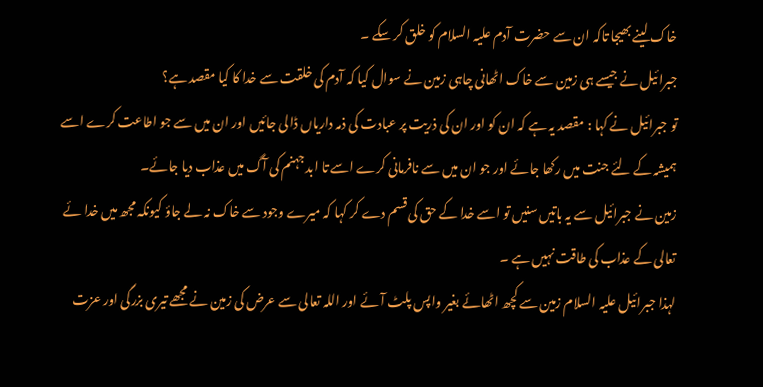خاک لینے بھیجا تاکہ ان سے حضرت آدم علیہ السلام کو خلق کر سکے ۔
جبرائیل نے جیسے ہی زمین سے خاک اٹھانی چاہی زمین نے سوال کیا کہ آدم کی خلقت سے خدا کا کیا مقصد ہے؟
تو جبرائیل نے کہا : مقصد یہ ہے کہ ان کو اور ان کی ذریت پر عبادت کی ذمہ داریاں ڈالی جائیں اور ان میں سے جو اطاعت کرے اسے ہمیشہ کے لئے جنت میں رکھا جائے اور جو ان میں سے نافرمانی کرے اسے تا ابد جہنم کی آگ میں عذاب دیا جائے۔
زمین نے جبرائیل سے یہ باتیں سنیں تو اسے خدا کے حق کی قسم دے کر کہا کہ میرے وجود سے خاک نہ لے جاؤ کیونکہ مجھ میں خدا ئے تعالی کے عذاب کی طاقت نہیں ہے ۔
لہذا جبرائیل علیہ السلام زمین سے کچھ اٹھائے بغیر واپس پلٹ آئے اور اللہ تعالی سے عرض کی زمین نے مجھے تیری بزرگی اور عزت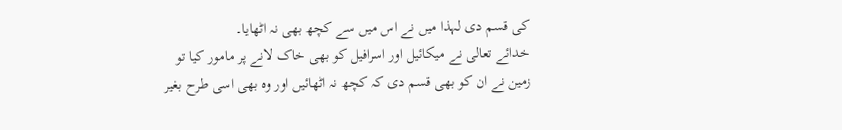کی قسم دی لہذا میں نے اس میں سے کچھ بھی نہ اٹھایا۔
خدائے تعالی نے میکائیل اور اسرافیل کو بھی خاک لانے پر مامور کیا تو زمین نے ان کو بھی قسم دی کہ کچھ نہ اٹھائیں اور وہ بھی اسی طرح بغیر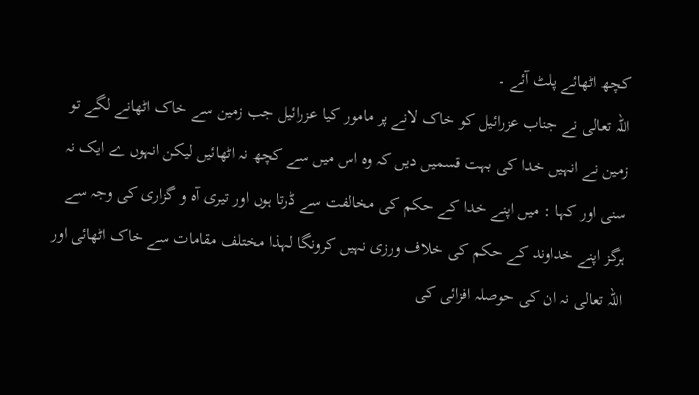کچھ اٹھائے پلٹ آئے ۔
اللہ تعالی نے جناب عزرائیل کو خاک لانے پر مامور کیا عزرائیل جب زمین سے خاک اٹھانے لگے تو زمین نے انہیں خدا کی بہت قسمیں دیں کہ وہ اس میں سے کچھ نہ اٹھائیں لیکن انہوں ے ایک نہ سنی اور کہا : میں اپنے خدا کے حکم کی مخالفت سے ڈرتا ہوں اور تیری آہ و گزاری کی وجہ سے ہرگز اپنے خداوند کے حکم کی خلاف ورزی نہیں کرونگا لہذا مختلف مقامات سے خاک اٹھائی اور اللہ تعالی نہ ان کی حوصلہ افزائی کی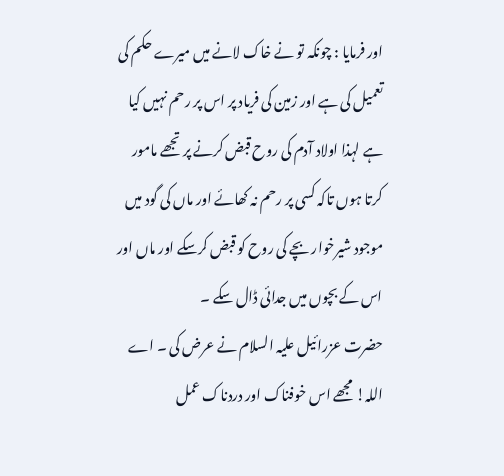اور فرمایا : چونکہ تو نے خاک لانے میں میرے حکم کی تعمیل کی ہے اور زمین کی فریاد پر اس پر رحم نہیں کیا ہے لہذا اولاد آدم کی روح قبض کرنے پر تجھے مامور کرتا ہوں تاکہ کسی پر رحم نہ کھائے اور ماں کی گود میں موجود شیرخوار بچے کی روح کو قبض کرسکے اور ماں اور اس کے بچوں میں جدائی ڈال سکے ۔
حضرت عزرائیل علیہ السلام نے عرض کی ۔ اے اللہ! مجھے اس خوفناک اور دردناک عمل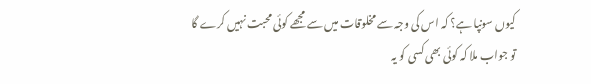کیوں سونپا ہے؟ کہ اس کی وجہ سے مخلوقات میں سے مجھے کوئی محبت نہیں کرے گا
تو جواب ملا کہ کوئی بھی کسی کو یہ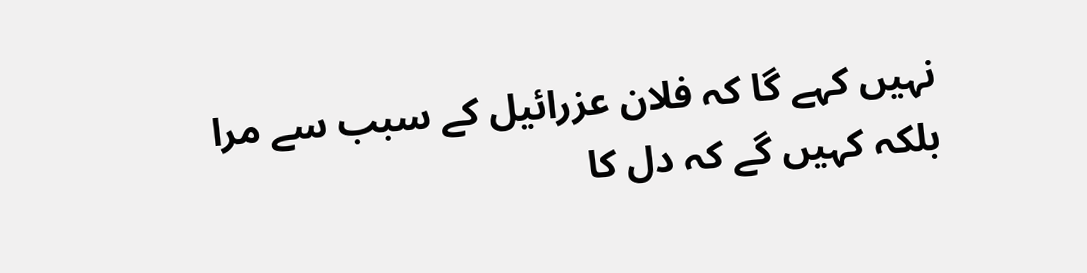نہیں کہے گا کہ فلان عزرائیل کے سبب سے مرا بلکہ کہیں گے کہ دل کا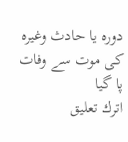دورہ یا حادث وغیرہ کی موت سے وفات پا گیا
اترك تعليق